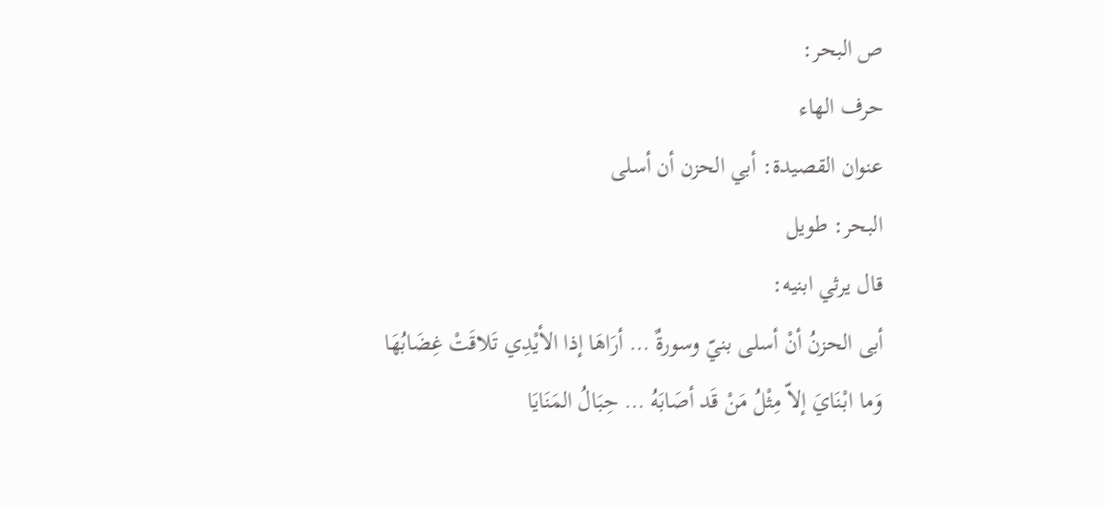ص البحر:
حرف الهاء
عنوان القصيدة: أبي الحزن أن أسلى
البحر: طويل
قال يرثي ابنيه:
أبى الحزنُ أنْ أسلى بنيّ وسورةٌ … أرَاهَا إذا الأيْدِي تَلاقَتْ غِضَابُهَا
وَما ابْنَايَ إلاّ مِثْلُ مَنْ قَد أصَابَهُ … حِبَالُ المَنَايَا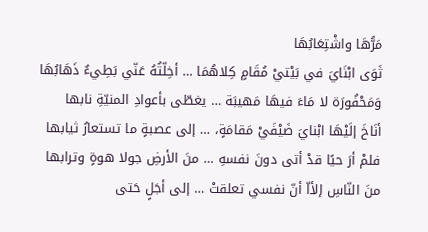مَرُّهَا واشْتِعَابُهَا
ثَوَى ابْنَايَ في بَيْتيْ مُقَامٍ كِلاهُمَا … أخِلّتُهُ عَنّي بَطِيءٌ ذَهَابُهَا
وَمَحْفُورَة لا مَاءَ فيهَا مَهيبَة … يغطّى بأعوادِ المنيّةِ نابها
أنَاخَ إلَيْهَا ابْنايَ ضَيْفَيْ مَقامَةٍ، … إلى عصبةٍ ما تستعارُ ثيابها
فلمْ أرَ حيًا قدْ أتى دونَ نفسهِ … منَ الأرضِ جولا هوةٍ وترابها
منَ النّاسِ إلأاّ أنّ نفسي تعلقتْ … إلى أجَلٍ حَتى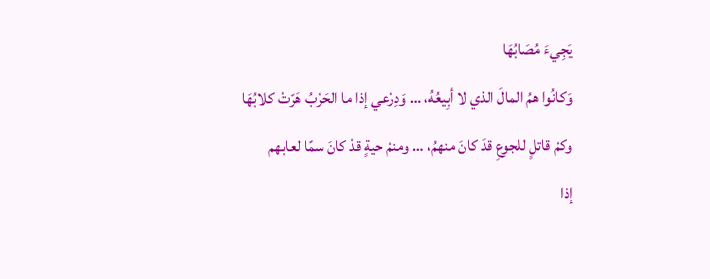يَجِيءَ مُصَابُهَا
وَكانُوا همُ المالَ الذي لا أبِيعُهُ، … وَدِرْعي إذا ما الحَرْبُ هَرّتْ كلابُهَا
وكمْ قاتلٍ للجوعِ قدَ كانَ منهمُ، … ومنمْ حيةٍ قدْ كانَ سمًا لعابهم
إذا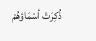ذُكِرَتْ أسْمَاؤهُمْ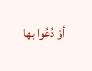أوْ دُعُوا بها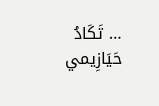… تَكَادُ حَيَازِيمي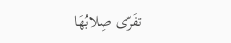تفَرّى صِلابُهَا